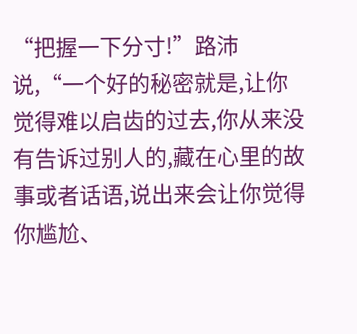“把握一下分寸!”路沛说,“一个好的秘密就是,让你觉得难以启齿的过去,你从来没有告诉过别人的,藏在心里的故事或者话语,说出来会让你觉得你尴尬、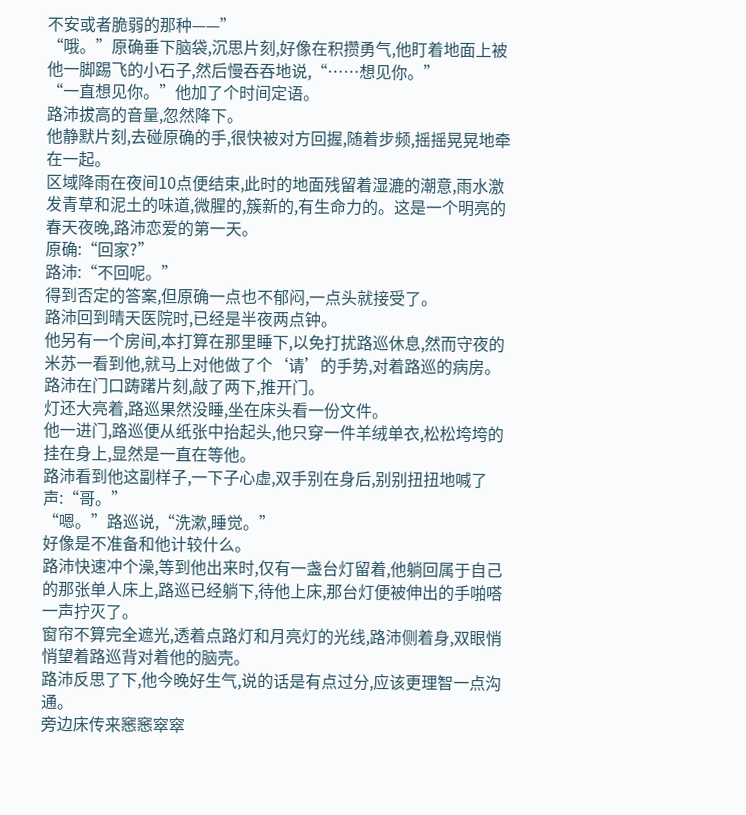不安或者脆弱的那种——”
“哦。”原确垂下脑袋,沉思片刻,好像在积攒勇气,他盯着地面上被他一脚踢飞的小石子,然后慢吞吞地说,“……想见你。”
“一直想见你。”他加了个时间定语。
路沛拔高的音量,忽然降下。
他静默片刻,去碰原确的手,很快被对方回握,随着步频,摇摇晃晃地牵在一起。
区域降雨在夜间10点便结束,此时的地面残留着湿漉的潮意,雨水激发青草和泥土的味道,微腥的,簇新的,有生命力的。这是一个明亮的春天夜晚,路沛恋爱的第一天。
原确:“回家?”
路沛:“不回呢。”
得到否定的答案,但原确一点也不郁闷,一点头就接受了。
路沛回到晴天医院时,已经是半夜两点钟。
他另有一个房间,本打算在那里睡下,以免打扰路巡休息,然而守夜的米苏一看到他,就马上对他做了个‘请’的手势,对着路巡的病房。
路沛在门口踌躇片刻,敲了两下,推开门。
灯还大亮着,路巡果然没睡,坐在床头看一份文件。
他一进门,路巡便从纸张中抬起头,他只穿一件羊绒单衣,松松垮垮的挂在身上,显然是一直在等他。
路沛看到他这副样子,一下子心虚,双手别在身后,别别扭扭地喊了声:“哥。”
“嗯。”路巡说,“洗漱,睡觉。”
好像是不准备和他计较什么。
路沛快速冲个澡,等到他出来时,仅有一盏台灯留着,他躺回属于自己的那张单人床上,路巡已经躺下,待他上床,那台灯便被伸出的手啪嗒一声拧灭了。
窗帘不算完全遮光,透着点路灯和月亮灯的光线,路沛侧着身,双眼悄悄望着路巡背对着他的脑壳。
路沛反思了下,他今晚好生气,说的话是有点过分,应该更理智一点沟通。
旁边床传来窸窸窣窣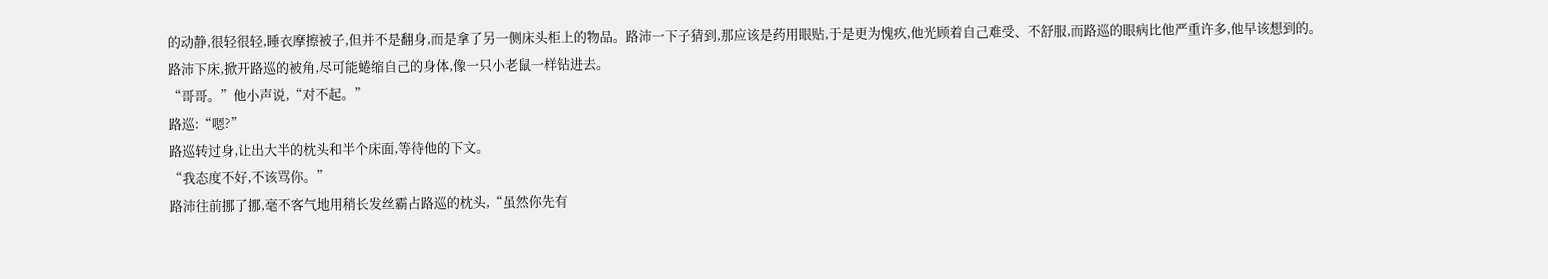的动静,很轻很轻,睡衣摩擦被子,但并不是翻身,而是拿了另一侧床头柜上的物品。路沛一下子猜到,那应该是药用眼贴,于是更为愧疚,他光顾着自己难受、不舒服,而路巡的眼病比他严重许多,他早该想到的。
路沛下床,掀开路巡的被角,尽可能蜷缩自己的身体,像一只小老鼠一样钻进去。
“哥哥。”他小声说,“对不起。”
路巡:“嗯?”
路巡转过身,让出大半的枕头和半个床面,等待他的下文。
“我态度不好,不该骂你。”
路沛往前挪了挪,毫不客气地用稍长发丝霸占路巡的枕头,“虽然你先有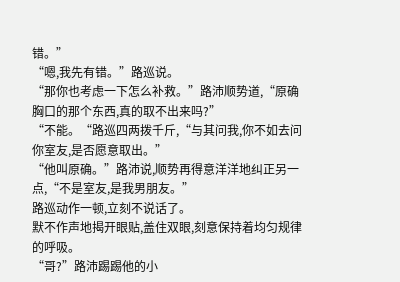错。”
“嗯,我先有错。”路巡说。
“那你也考虑一下怎么补救。”路沛顺势道,“原确胸口的那个东西,真的取不出来吗?”
“不能。“路巡四两拨千斤,“与其问我,你不如去问你室友,是否愿意取出。”
“他叫原确。”路沛说,顺势再得意洋洋地纠正另一点,“不是室友,是我男朋友。”
路巡动作一顿,立刻不说话了。
默不作声地揭开眼贴,盖住双眼,刻意保持着均匀规律的呼吸。
“哥?”路沛踢踢他的小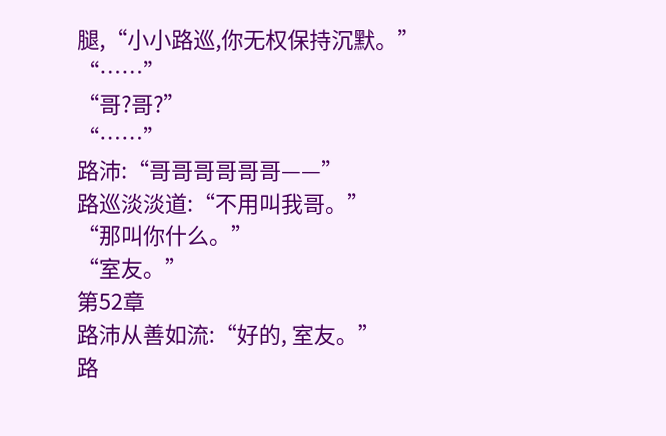腿,“小小路巡,你无权保持沉默。”
“……”
“哥?哥?”
“……”
路沛:“哥哥哥哥哥哥——”
路巡淡淡道:“不用叫我哥。”
“那叫你什么。”
“室友。”
第52章
路沛从善如流:“好的, 室友。”
路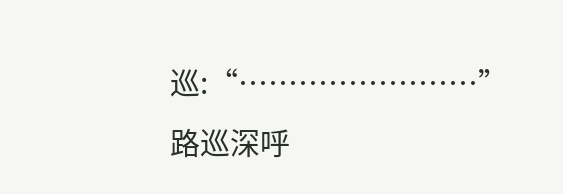巡:“……………………”
路巡深呼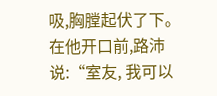吸,胸膛起伏了下。在他开口前,路沛说:“室友, 我可以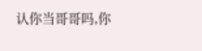认你当哥哥吗,你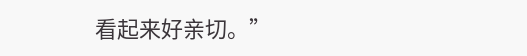看起来好亲切。”